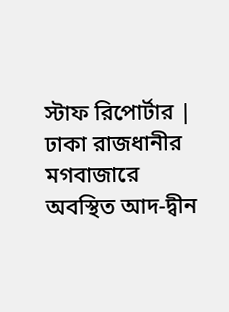স্টাফ রিপোর্টার | ঢাকা রাজধানীর মগবাজারে অবস্থিত আদ-দ্বীন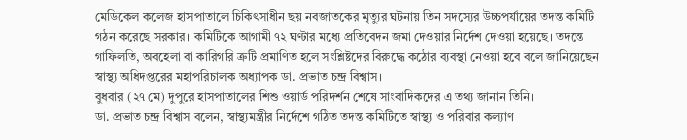মেডিকেল কলেজ হাসপাতালে চিকিৎসাধীন ছয় নবজাতকের মৃত্যুর ঘটনায় তিন সদস্যের উচ্চপর্যায়ের তদন্ত কমিটি গঠন করেছে সরকার। কমিটিকে আগামী ৭২ ঘণ্টার মধ্যে প্রতিবেদন জমা দেওয়ার নির্দেশ দেওয়া হয়েছে। তদন্তে গাফিলতি, অবহেলা বা কারিগরি ত্রুটি প্রমাণিত হলে সংশ্লিষ্টদের বিরুদ্ধে কঠোর ব্যবস্থা নেওয়া হবে বলে জানিয়েছেন স্বাস্থ্য অধিদপ্তরের মহাপরিচালক অধ্যাপক ডা. প্রভাত চন্দ্র বিশ্বাস।
বুধবার (২৭ মে) দুপুরে হাসপাতালের শিশু ওয়ার্ড পরিদর্শন শেষে সাংবাদিকদের এ তথ্য জানান তিনি।
ডা. প্রভাত চন্দ্র বিশ্বাস বলেন, স্বাস্থ্যমন্ত্রীর নির্দেশে গঠিত তদন্ত কমিটিতে স্বাস্থ্য ও পরিবার কল্যাণ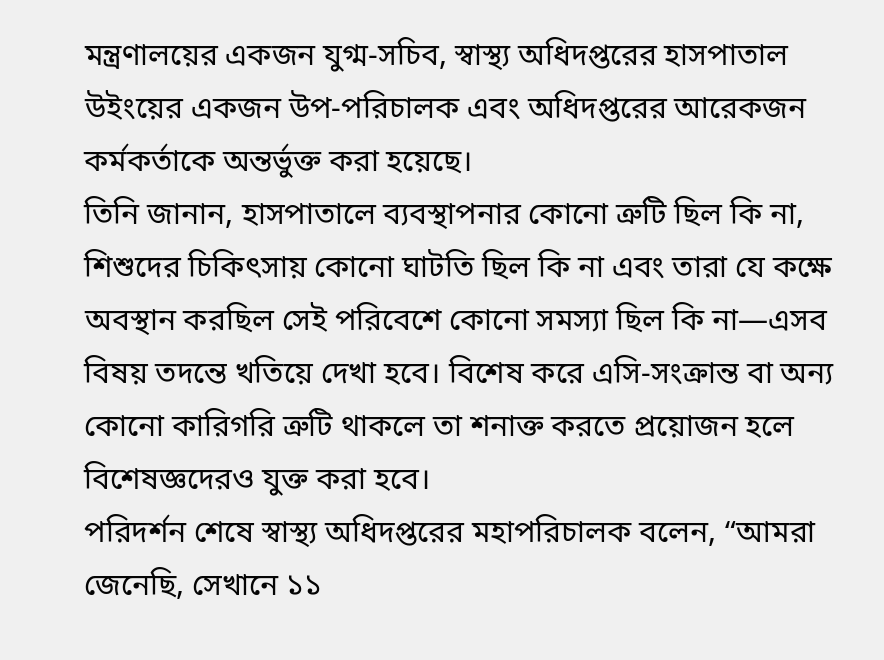মন্ত্রণালয়ের একজন যুগ্ম-সচিব, স্বাস্থ্য অধিদপ্তরের হাসপাতাল উইংয়ের একজন উপ-পরিচালক এবং অধিদপ্তরের আরেকজন কর্মকর্তাকে অন্তর্ভুক্ত করা হয়েছে।
তিনি জানান, হাসপাতালে ব্যবস্থাপনার কোনো ত্রুটি ছিল কি না, শিশুদের চিকিৎসায় কোনো ঘাটতি ছিল কি না এবং তারা যে কক্ষে অবস্থান করছিল সেই পরিবেশে কোনো সমস্যা ছিল কি না—এসব বিষয় তদন্তে খতিয়ে দেখা হবে। বিশেষ করে এসি-সংক্রান্ত বা অন্য কোনো কারিগরি ত্রুটি থাকলে তা শনাক্ত করতে প্রয়োজন হলে বিশেষজ্ঞদেরও যুক্ত করা হবে।
পরিদর্শন শেষে স্বাস্থ্য অধিদপ্তরের মহাপরিচালক বলেন, “আমরা জেনেছি, সেখানে ১১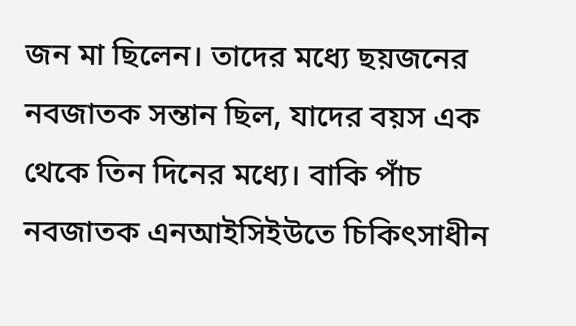জন মা ছিলেন। তাদের মধ্যে ছয়জনের নবজাতক সন্তান ছিল, যাদের বয়স এক থেকে তিন দিনের মধ্যে। বাকি পাঁচ নবজাতক এনআইসিইউতে চিকিৎসাধীন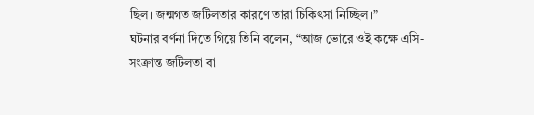ছিল। জন্মগত জটিলতার কারণে তারা চিকিৎসা নিচ্ছিল।”
ঘটনার বর্ণনা দিতে গিয়ে তিনি বলেন, “আজ ভোরে ওই কক্ষে এসি-সংক্রান্ত জটিলতা বা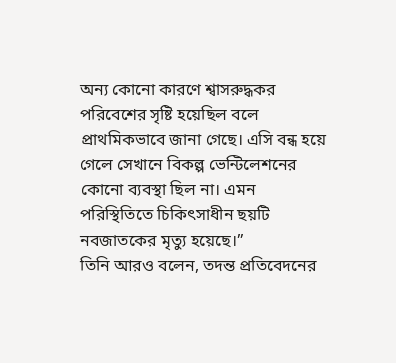অন্য কোনো কারণে শ্বাসরুদ্ধকর পরিবেশের সৃষ্টি হয়েছিল বলে প্রাথমিকভাবে জানা গেছে। এসি বন্ধ হয়ে গেলে সেখানে বিকল্প ভেন্টিলেশনের কোনো ব্যবস্থা ছিল না। এমন পরিস্থিতিতে চিকিৎসাধীন ছয়টি নবজাতকের মৃত্যু হয়েছে।”
তিনি আরও বলেন, তদন্ত প্রতিবেদনের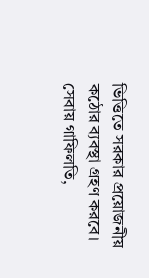ভিত্তিতে সরকার প্রয়োজনীয় কঠোর ব্যবস্থা গ্রহণ করবে। সেবায় গাফিলতি,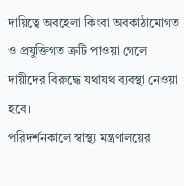দায়িত্বে অবহেলা কিংবা অবকাঠামোগত ও প্রযুক্তিগত ত্রুটি পাওয়া গেলে দায়ীদের বিরুদ্ধে যথাযথ ব্যবস্থা নেওয়া হবে।
পরিদর্শনকালে স্বাস্থ্য মন্ত্রণালয়ের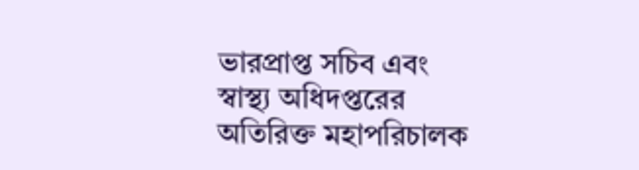ভারপ্রাপ্ত সচিব এবং স্বাস্থ্য অধিদপ্তরের অতিরিক্ত মহাপরিচালক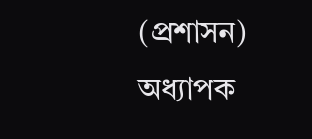(প্রশাসন) অধ্যাপক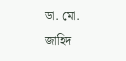ডা. মো. জাহিদ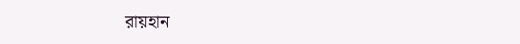রায়হান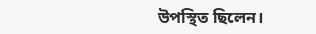উপস্থিত ছিলেন।